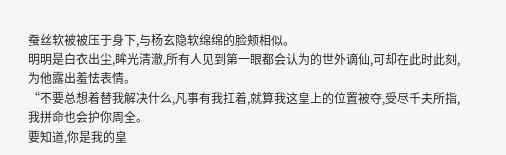蚕丝软被被压于身下,与杨玄隐软绵绵的脸颊相似。
明明是白衣出尘,眸光清澈,所有人见到第一眼都会认为的世外谪仙,可却在此时此刻,为他露出羞怯表情。
“不要总想着替我解决什么,凡事有我扛着,就算我这皇上的位置被夺,受尽千夫所指,我拼命也会护你周全。
要知道,你是我的皇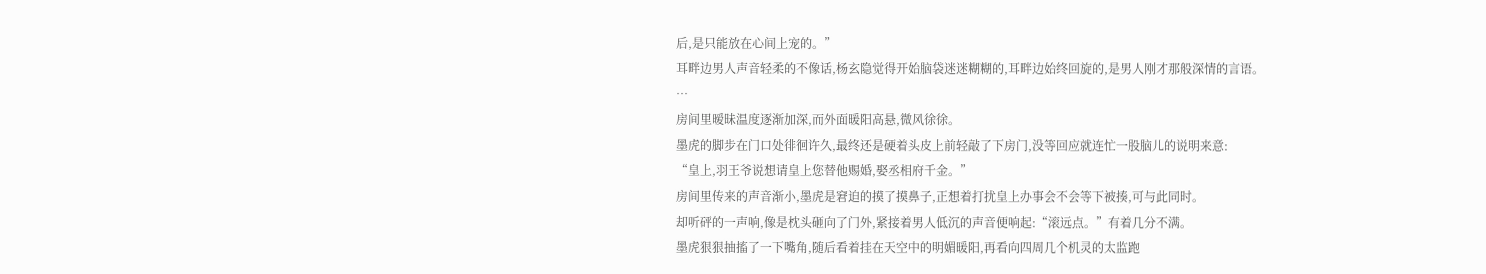后,是只能放在心间上宠的。”
耳畔边男人声音轻柔的不像话,杨玄隐觉得开始脑袋迷迷糊糊的,耳畔边始终回旋的,是男人刚才那般深情的言语。
…
房间里暧昧温度逐渐加深,而外面暖阳高悬,微风徐徐。
墨虎的脚步在门口处徘徊许久,最终还是硬着头皮上前轻敲了下房门,没等回应就连忙一股脑儿的说明来意:
“皇上,羽王爷说想请皇上您替他赐婚,娶丞相府千金。”
房间里传来的声音渐小,墨虎是窘迫的摸了摸鼻子,正想着打扰皇上办事会不会等下被揍,可与此同时。
却听砰的一声响,像是枕头砸向了门外,紧接着男人低沉的声音便响起:“滚远点。”有着几分不满。
墨虎狠狠抽搐了一下嘴角,随后看着挂在天空中的明媚暖阳,再看向四周几个机灵的太监跑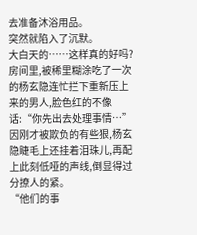去准备沐浴用品。
突然就陷入了沉默。
大白天的……这样真的好吗?
房间里,被稀里糊涂吃了一次的杨玄隐连忙拦下重新压上来的男人,脸色红的不像话:“你先出去处理事情…”
因刚才被欺负的有些狠,杨玄隐睫毛上还挂着泪珠儿,再配上此刻低哑的声线,倒显得过分撩人的紧。
“他们的事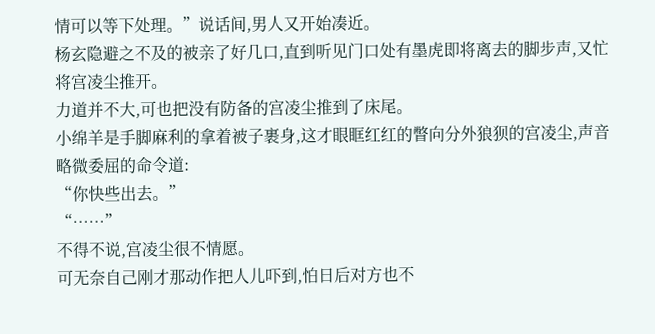情可以等下处理。”说话间,男人又开始凑近。
杨玄隐避之不及的被亲了好几口,直到听见门口处有墨虎即将离去的脚步声,又忙将宫凌尘推开。
力道并不大,可也把没有防备的宫凌尘推到了床尾。
小绵羊是手脚麻利的拿着被子裹身,这才眼眶红红的瞥向分外狼狈的宫凌尘,声音略微委屈的命令道:
“你快些出去。”
“……”
不得不说,宫凌尘很不情愿。
可无奈自己刚才那动作把人儿吓到,怕日后对方也不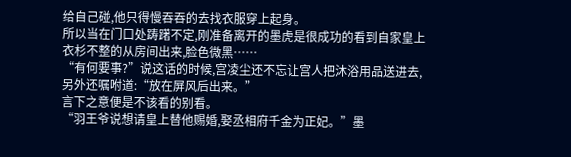给自己碰,他只得慢吞吞的去找衣服穿上起身。
所以当在门口处踌躇不定,刚准备离开的墨虎是很成功的看到自家皇上衣杉不整的从房间出来,脸色微黑……
“有何要事?”说这话的时候,宫凌尘还不忘让宫人把沐浴用品送进去,另外还嘱咐道:“放在屏风后出来。”
言下之意便是不该看的别看。
“羽王爷说想请皇上替他赐婚,娶丞相府千金为正妃。”墨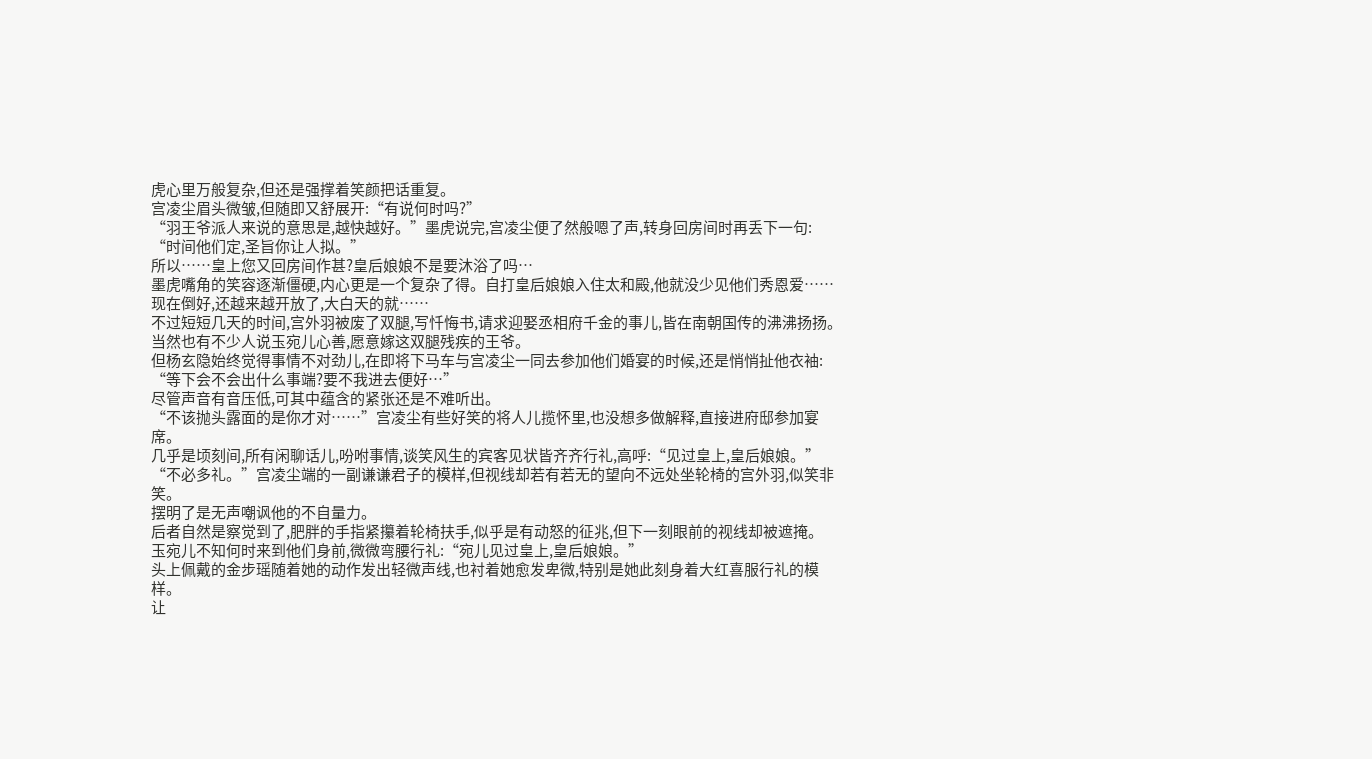虎心里万般复杂,但还是强撑着笑颜把话重复。
宫凌尘眉头微皱,但随即又舒展开:“有说何时吗?”
“羽王爷派人来说的意思是,越快越好。”墨虎说完,宫凌尘便了然般嗯了声,转身回房间时再丢下一句:
“时间他们定,圣旨你让人拟。”
所以……皇上您又回房间作甚?皇后娘娘不是要沐浴了吗…
墨虎嘴角的笑容逐渐僵硬,内心更是一个复杂了得。自打皇后娘娘入住太和殿,他就没少见他们秀恩爱……
现在倒好,还越来越开放了,大白天的就……
不过短短几天的时间,宫外羽被废了双腿,写忏悔书,请求迎娶丞相府千金的事儿,皆在南朝国传的沸沸扬扬。
当然也有不少人说玉宛儿心善,愿意嫁这双腿残疾的王爷。
但杨玄隐始终觉得事情不对劲儿,在即将下马车与宫凌尘一同去参加他们婚宴的时候,还是悄悄扯他衣袖:
“等下会不会出什么事端?要不我进去便好…”
尽管声音有音压低,可其中蕴含的紧张还是不难听出。
“不该抛头露面的是你才对……”宫凌尘有些好笑的将人儿揽怀里,也没想多做解释,直接进府邸参加宴席。
几乎是顷刻间,所有闲聊话儿,吩咐事情,谈笑风生的宾客见状皆齐齐行礼,高呼:“见过皇上,皇后娘娘。”
“不必多礼。”宫凌尘端的一副谦谦君子的模样,但视线却若有若无的望向不远处坐轮椅的宫外羽,似笑非笑。
摆明了是无声嘲讽他的不自量力。
后者自然是察觉到了,肥胖的手指紧攥着轮椅扶手,似乎是有动怒的征兆,但下一刻眼前的视线却被遮掩。
玉宛儿不知何时来到他们身前,微微弯腰行礼:“宛儿见过皇上,皇后娘娘。”
头上佩戴的金步瑶随着她的动作发出轻微声线,也衬着她愈发卑微,特别是她此刻身着大红喜服行礼的模样。
让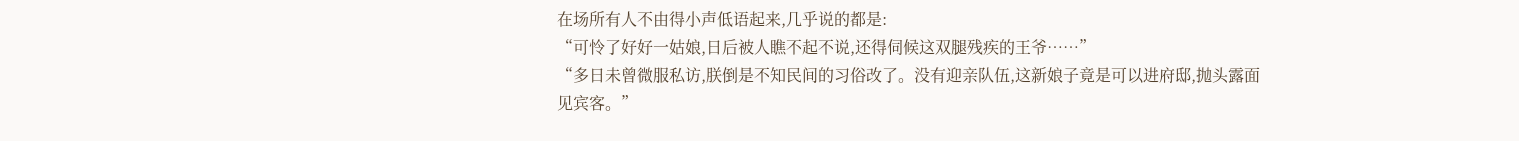在场所有人不由得小声低语起来,几乎说的都是:
“可怜了好好一姑娘,日后被人瞧不起不说,还得伺候这双腿残疾的王爷……”
“多日未曾微服私访,朕倒是不知民间的习俗改了。没有迎亲队伍,这新娘子竟是可以进府邸,抛头露面见宾客。”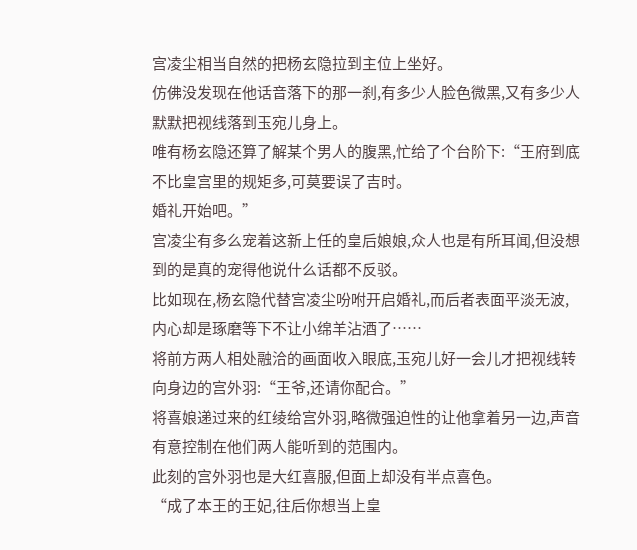宫凌尘相当自然的把杨玄隐拉到主位上坐好。
仿佛没发现在他话音落下的那一刹,有多少人脸色微黑,又有多少人默默把视线落到玉宛儿身上。
唯有杨玄隐还算了解某个男人的腹黑,忙给了个台阶下:“王府到底不比皇宫里的规矩多,可莫要误了吉时。
婚礼开始吧。”
宫凌尘有多么宠着这新上任的皇后娘娘,众人也是有所耳闻,但没想到的是真的宠得他说什么话都不反驳。
比如现在,杨玄隐代替宫凌尘吩咐开启婚礼,而后者表面平淡无波,内心却是琢磨等下不让小绵羊沾酒了……
将前方两人相处融洽的画面收入眼底,玉宛儿好一会儿才把视线转向身边的宫外羽:“王爷,还请你配合。”
将喜娘递过来的红绫给宫外羽,略微强迫性的让他拿着另一边,声音有意控制在他们两人能听到的范围内。
此刻的宫外羽也是大红喜服,但面上却没有半点喜色。
“成了本王的王妃,往后你想当上皇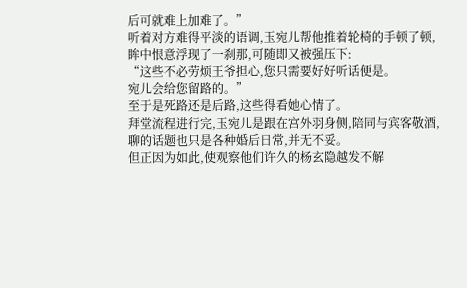后可就难上加难了。”
听着对方难得平淡的语调,玉宛儿帮他推着轮椅的手顿了顿,眸中恨意浮现了一刹那,可随即又被强压下:
“这些不必劳烦王爷担心,您只需要好好听话便是。
宛儿会给您留路的。”
至于是死路还是后路,这些得看她心情了。
拜堂流程进行完,玉宛儿是跟在宫外羽身侧,陪同与宾客敬酒,聊的话题也只是各种婚后日常,并无不妥。
但正因为如此,使观察他们许久的杨玄隐越发不解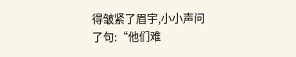得皱紧了眉宇,小小声问了句:“他们难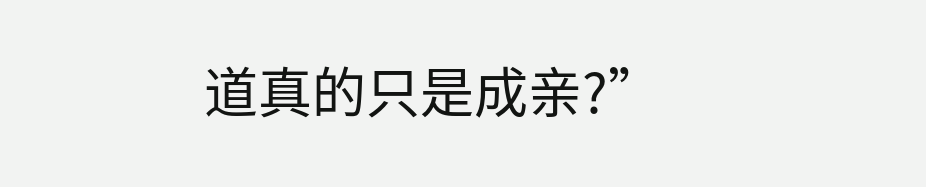道真的只是成亲?”